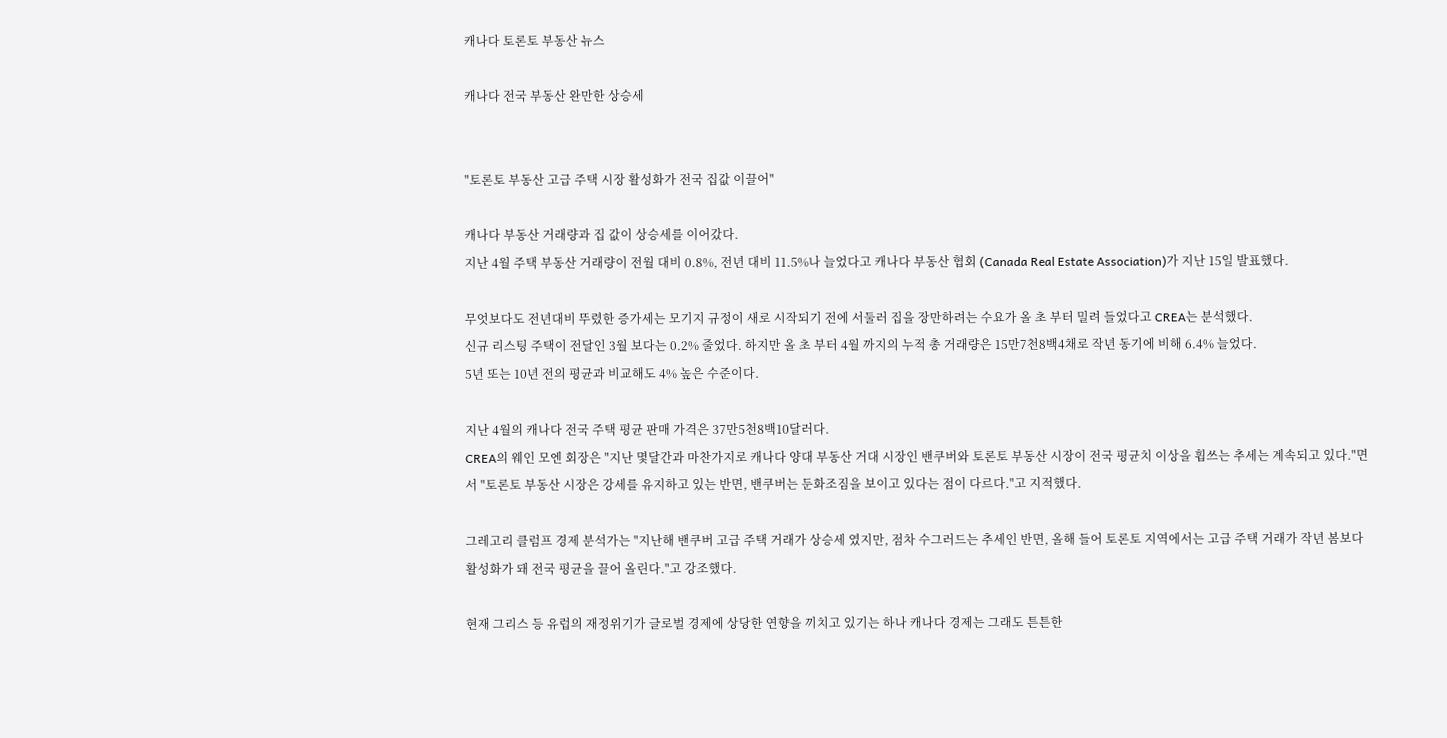캐나다 토론토 부동산 뉴스

캐나다 전국 부동산 완만한 상승세


"토론토 부동산 고급 주택 시장 활성화가 전국 집값 이끌어"

캐나다 부동산 거래량과 집 값이 상승세를 이어갔다.
지난 4월 주택 부동산 거래량이 전월 대비 0.8%, 전년 대비 11.5%나 늘었다고 캐나다 부동산 협회 (Canada Real Estate Association)가 지난 15일 발표했다.

무엇보다도 전년대비 뚜렸한 증가세는 모기지 규정이 새로 시작되기 전에 서둘러 집을 장만하려는 수요가 올 초 부터 밀려 들었다고 CREA는 분석했다.
신규 리스팅 주택이 전달인 3월 보다는 0.2% 줄었다. 하지만 올 초 부터 4월 까지의 누적 총 거래량은 15만7천8백4채로 작년 동기에 비해 6.4% 늘었다.
5년 또는 10년 전의 평균과 비교해도 4% 높은 수준이다.

지난 4월의 캐나다 전국 주택 평균 판매 가격은 37만5천8백10달러다.
CREA의 웨인 모엔 회장은 "지난 몇달간과 마찬가지로 캐나다 양대 부동산 거대 시장인 밴쿠버와 토론토 부동산 시장이 전국 평균치 이상을 휩쓰는 추세는 계속되고 있다."면서 "토론토 부동산 시장은 강세를 유지하고 있는 반면, 밴쿠버는 둔화조짐을 보이고 있다는 점이 다르다."고 지적했다.

그레고리 클럼프 경제 분석가는 "지난해 밴쿠버 고급 주택 거래가 상승세 였지만, 점차 수그러드는 추세인 반면, 올해 들어 토론토 지역에서는 고급 주택 거래가 작년 봄보다 활성화가 돼 전국 평균을 끌어 올린다."고 강조했다.

현재 그리스 등 유럽의 재정위기가 글로벌 경제에 상당한 연향을 끼치고 있기는 하나 캐나다 경제는 그래도 튼튼한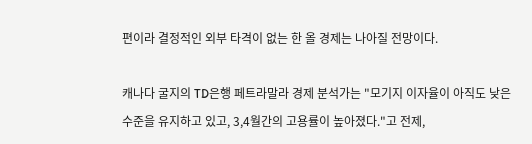편이라 결정적인 외부 타격이 없는 한 올 경제는 나아질 전망이다.

캐나다 굴지의 TD은행 페트라말라 경제 분석가는 "모기지 이자율이 아직도 낮은 수준을 유지하고 있고, 3,4월간의 고용률이 높아졌다."고 전제,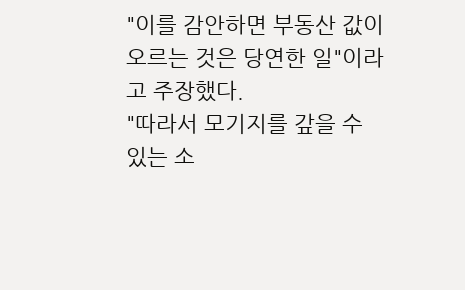"이를 감안하면 부동산 값이 오르는 것은 당연한 일"이라고 주장했다.
"따라서 모기지를 갚을 수 있는 소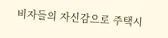비자들의 자신감으로 주택시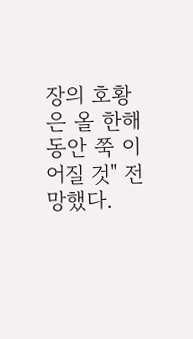장의 호황은 올 한해 동안 쭉 이어질 것" 전망했다.